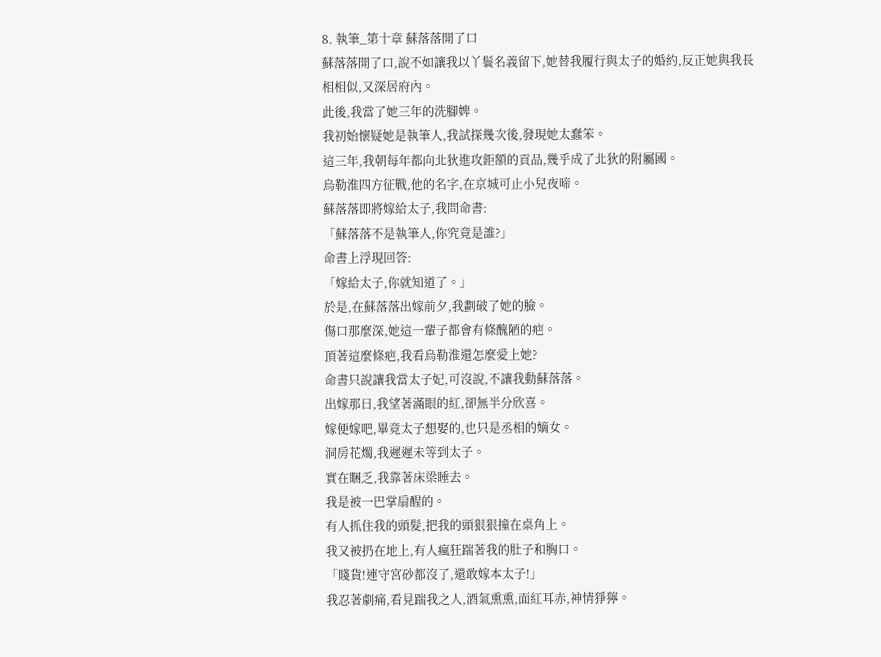8. 執筆_第十章 蘇落落開了口
蘇落落開了口,說不如讓我以丫鬟名義留下,她替我履行與太子的婚約,反正她與我長相相似,又深居府內。
此後,我當了她三年的洗腳婢。
我初始懷疑她是執筆人,我試探幾次後,發現她太蠢笨。
這三年,我朝每年都向北狄進攻鉅額的貢品,幾乎成了北狄的附屬國。
烏勒淮四方征戰,他的名字,在京城可止小兒夜啼。
蘇落落即將嫁給太子,我問命書:
「蘇落落不是執筆人,你究竟是誰?」
命書上浮現回答:
「嫁給太子,你就知道了。」
於是,在蘇落落出嫁前夕,我劃破了她的臉。
傷口那麼深,她這一輩子都會有條醜陋的疤。
頂著這麼條疤,我看烏勒淮還怎麼愛上她?
命書只說讓我當太子妃,可沒說,不讓我動蘇落落。
出嫁那日,我望著滿眼的紅,卻無半分欣喜。
嫁便嫁吧,畢竟太子想娶的,也只是丞相的嫡女。
洞房花燭,我遲遲未等到太子。
實在睏乏,我靠著床梁睡去。
我是被一巴掌扇醒的。
有人抓住我的頭髮,把我的頭狠狠撞在桌角上。
我又被扔在地上,有人瘋狂踹著我的肚子和胸口。
「賤貨!連守宮砂都沒了,還敢嫁本太子!」
我忍著劇痛,看見踹我之人,酒氣熏熏,面紅耳赤,神情猙獰。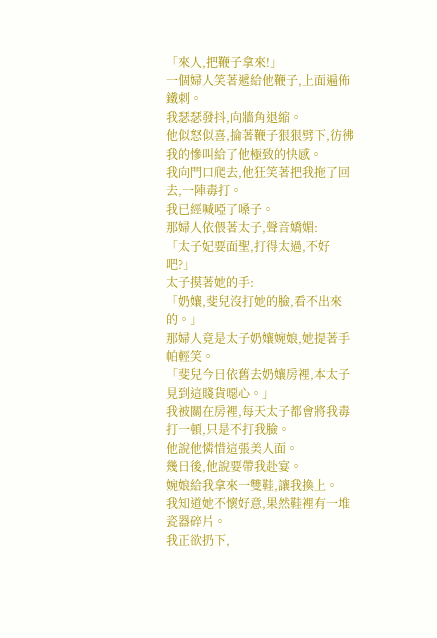「來人,把鞭子拿來!」
一個婦人笑著遞給他鞭子,上面遍佈鐵刺。
我瑟瑟發抖,向牆角退縮。
他似怒似喜,掄著鞭子狠狠劈下,彷彿我的慘叫給了他極致的快感。
我向門口爬去,他狂笑著把我拖了回去,一陣毒打。
我已經喊啞了嗓子。
那婦人依偎著太子,聲音嬌媚:
「太子妃要面聖,打得太過,不好吧?」
太子摸著她的手:
「奶孃,斐兒沒打她的臉,看不出來的。」
那婦人竟是太子奶孃婉娘,她提著手帕輕笑。
「斐兒今日依舊去奶孃房裡,本太子見到這賤貨噁心。」
我被關在房裡,每天太子都會將我毒打一頓,只是不打我臉。
他說他憐惜這張美人面。
幾日後,他說要帶我赴宴。
婉娘給我拿來一雙鞋,讓我換上。
我知道她不懷好意,果然鞋裡有一堆瓷器碎片。
我正欲扔下,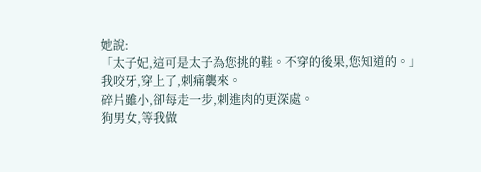她說:
「太子妃,這可是太子為您挑的鞋。不穿的後果,您知道的。」
我咬牙,穿上了,刺痛襲來。
碎片雖小,卻每走一步,刺進肉的更深處。
狗男女,等我做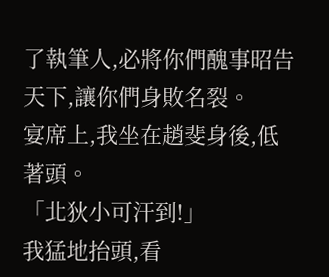了執筆人,必將你們醜事昭告天下,讓你們身敗名裂。
宴席上,我坐在趙斐身後,低著頭。
「北狄小可汗到!」
我猛地抬頭,看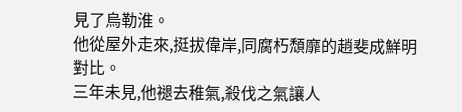見了烏勒淮。
他從屋外走來,挺拔偉岸,同腐朽頹靡的趙斐成鮮明對比。
三年未見,他褪去稚氣,殺伐之氣讓人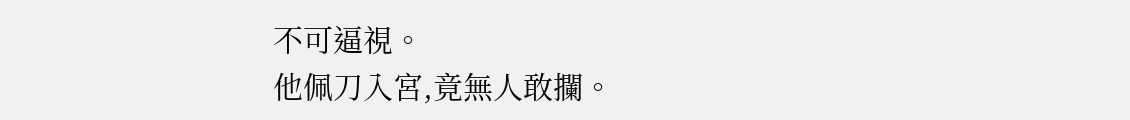不可逼視。
他佩刀入宮,竟無人敢攔。